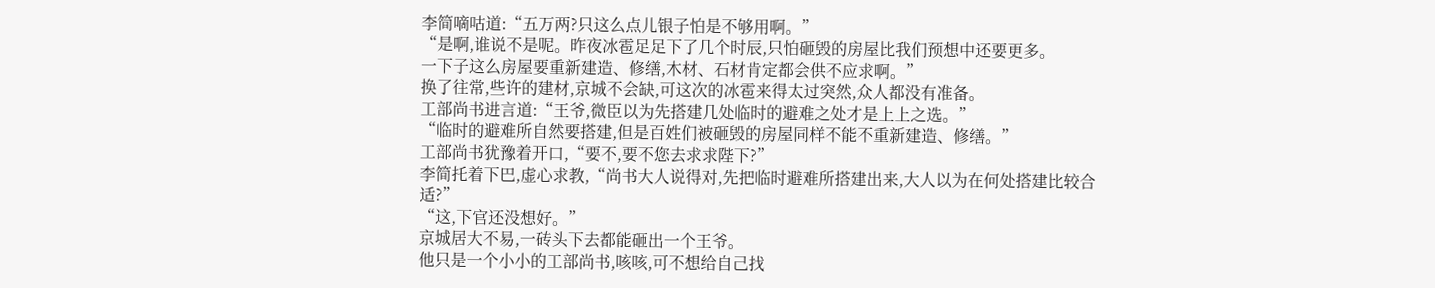李简嘀咕道:“五万两?只这么点儿银子怕是不够用啊。”
“是啊,谁说不是呢。昨夜冰雹足足下了几个时辰,只怕砸毁的房屋比我们预想中还要更多。
一下子这么房屋要重新建造、修缮,木材、石材肯定都会供不应求啊。”
换了往常,些许的建材,京城不会缺,可这次的冰雹来得太过突然,众人都没有准备。
工部尚书进言道:“王爷,微臣以为先搭建几处临时的避难之处才是上上之选。”
“临时的避难所自然要搭建,但是百姓们被砸毁的房屋同样不能不重新建造、修缮。”
工部尚书犹豫着开口,“要不,要不您去求求陛下?”
李简托着下巴,虚心求教,“尚书大人说得对,先把临时避难所搭建出来,大人以为在何处搭建比较合适?”
“这,下官还没想好。”
京城居大不易,一砖头下去都能砸出一个王爷。
他只是一个小小的工部尚书,咳咳,可不想给自己找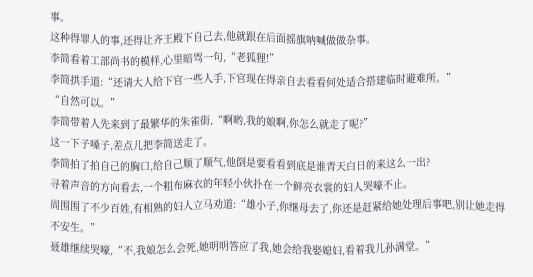事。
这种得罪人的事,还得让齐王殿下自己去,他就跟在后面摇旗呐喊做做杂事。
李简看着工部尚书的模样,心里暗骂一句,“老狐狸!”
李简拱手道:“还请大人给下官一些人手,下官现在得亲自去看看何处适合搭建临时避难所。”
“自然可以。”
李简带着人先来到了最繁华的朱雀街,“啊哟,我的娘啊,你怎么就走了呢?”
这一下子嗓子,差点儿把李简送走了。
李简拍了拍自己的胸口,给自己顺了顺气,他倒是要看看到底是谁青天白日的来这么一出?
寻着声音的方向看去,一个粗布麻衣的年轻小伙扑在一个鲜亮衣裳的妇人哭嚎不止。
周围围了不少百姓,有相熟的妇人立马劝道:“雄小子,你继母去了,你还是赶紧给她处理后事吧,别让她走得不安生。”
聂雄继续哭嚎,“不,我娘怎么会死,她明明答应了我,她会给我娶媳妇,看着我儿孙满堂。”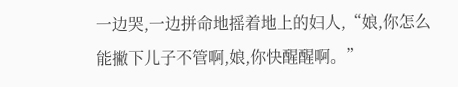一边哭,一边拼命地摇着地上的妇人,“娘,你怎么能撇下儿子不管啊,娘,你快醒醒啊。”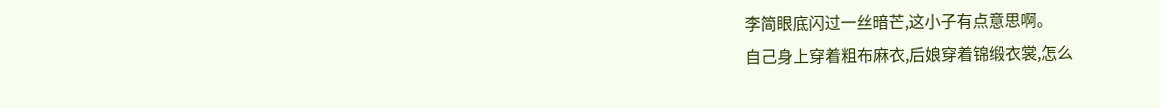李简眼底闪过一丝暗芒,这小子有点意思啊。
自己身上穿着粗布麻衣,后娘穿着锦缎衣裳,怎么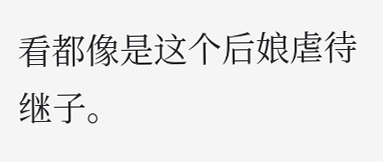看都像是这个后娘虐待继子。